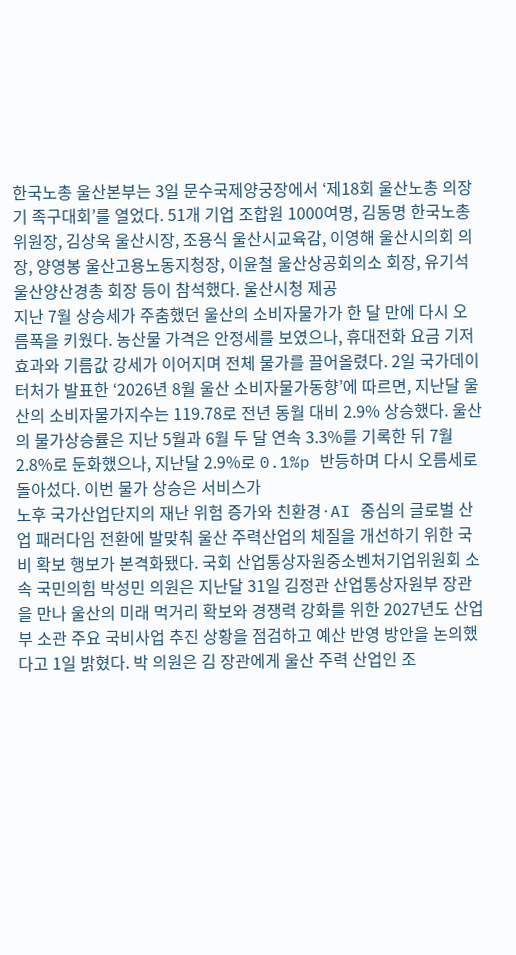한국노총 울산본부는 3일 문수국제양궁장에서 ‘제18회 울산노총 의장기 족구대회’를 열었다. 51개 기업 조합원 1000여명, 김동명 한국노총 위원장, 김상욱 울산시장, 조용식 울산시교육감, 이영해 울산시의회 의장, 양영봉 울산고용노동지청장, 이윤철 울산상공회의소 회장, 유기석 울산양산경총 회장 등이 참석했다. 울산시청 제공
지난 7월 상승세가 주춤했던 울산의 소비자물가가 한 달 만에 다시 오름폭을 키웠다. 농산물 가격은 안정세를 보였으나, 휴대전화 요금 기저효과와 기름값 강세가 이어지며 전체 물가를 끌어올렸다. 2일 국가데이터처가 발표한 ‘2026년 8월 울산 소비자물가동향’에 따르면, 지난달 울산의 소비자물가지수는 119.78로 전년 동월 대비 2.9% 상승했다. 울산의 물가상승률은 지난 5월과 6월 두 달 연속 3.3%를 기록한 뒤 7월 2.8%로 둔화했으나, 지난달 2.9%로 0.1%p 반등하며 다시 오름세로 돌아섰다. 이번 물가 상승은 서비스가
노후 국가산업단지의 재난 위험 증가와 친환경·AI 중심의 글로벌 산업 패러다임 전환에 발맞춰 울산 주력산업의 체질을 개선하기 위한 국비 확보 행보가 본격화됐다. 국회 산업통상자원중소벤처기업위원회 소속 국민의힘 박성민 의원은 지난달 31일 김정관 산업통상자원부 장관을 만나 울산의 미래 먹거리 확보와 경쟁력 강화를 위한 2027년도 산업부 소관 주요 국비사업 추진 상황을 점검하고 예산 반영 방안을 논의했다고 1일 밝혔다. 박 의원은 김 장관에게 울산 주력 산업인 조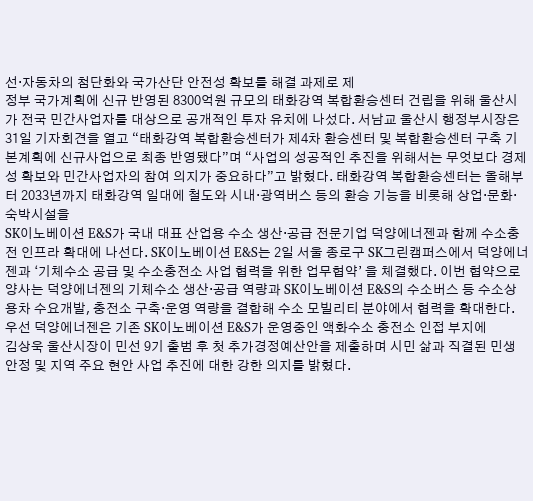선·자동차의 첨단화와 국가산단 안전성 확보를 해결 과제로 제
정부 국가계획에 신규 반영된 8300억원 규모의 태화강역 복합환승센터 건립을 위해 울산시가 전국 민간사업자를 대상으로 공개적인 투자 유치에 나섰다. 서남교 울산시 행정부시장은 31일 기자회견을 열고 “태화강역 복합환승센터가 제4차 환승센터 및 복합환승센터 구축 기본계획에 신규사업으로 최종 반영됐다”며 “사업의 성공적인 추진을 위해서는 무엇보다 경제성 확보와 민간사업자의 참여 의지가 중요하다”고 밝혔다. 태화강역 복합환승센터는 올해부터 2033년까지 태화강역 일대에 철도와 시내·광역버스 등의 환승 기능을 비롯해 상업·문화·숙박시설을
SK이노베이션 E&S가 국내 대표 산업용 수소 생산·공급 전문기업 덕양에너젠과 함께 수소충전 인프라 확대에 나선다. SK이노베이션 E&S는 2일 서울 종로구 SK그린캠퍼스에서 덕양에너젠과 ‘기체수소 공급 및 수소충전소 사업 협력을 위한 업무협약’ 을 체결했다. 이번 협약으로 양사는 덕양에너젠의 기체수소 생산·공급 역량과 SK이노베이션 E&S의 수소버스 등 수소상용차 수요개발, 충전소 구축·운영 역량을 결합해 수소 모빌리티 분야에서 협력을 확대한다. 우선 덕양에너젠은 기존 SK이노베이션 E&S가 운영중인 액화수소 충전소 인접 부지에
김상욱 울산시장이 민선 9기 출범 후 첫 추가경정예산안을 제출하며 시민 삶과 직결된 민생 안정 및 지역 주요 현안 사업 추진에 대한 강한 의지를 밝혔다.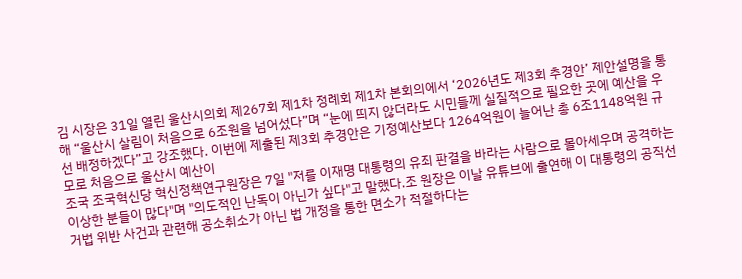김 시장은 31일 열린 울산시의회 제267회 제1차 정례회 제1차 본회의에서 ‘2026년도 제3회 추경안’ 제안설명을 통해 “울산시 살림이 처음으로 6조원을 넘어섰다”며 “눈에 띄지 않더라도 시민들께 실질적으로 필요한 곳에 예산을 우선 배정하겠다”고 강조했다. 이번에 제출된 제3회 추경안은 기정예산보다 1264억원이 늘어난 총 6조1148억원 규모로 처음으로 울산시 예산이
조국 조국혁신당 혁신정책연구원장은 7일 "저를 이재명 대통령의 유죄 판결을 바라는 사람으로 몰아세우며 공격하는 이상한 분들이 많다"며 "의도적인 난독이 아닌가 싶다"고 말했다.조 원장은 이날 유튜브에 출연해 이 대통령의 공직선거법 위반 사건과 관련해 공소취소가 아닌 법 개정을 통한 면소가 적절하다는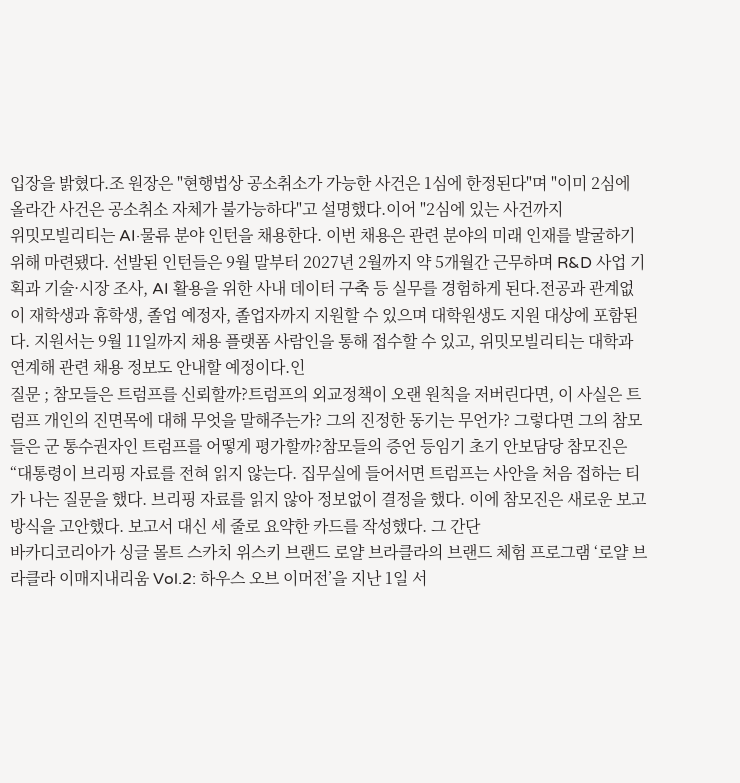입장을 밝혔다.조 원장은 "현행법상 공소취소가 가능한 사건은 1심에 한정된다"며 "이미 2심에 올라간 사건은 공소취소 자체가 불가능하다"고 설명했다.이어 "2심에 있는 사건까지
위밋모빌리티는 AI·물류 분야 인턴을 채용한다. 이번 채용은 관련 분야의 미래 인재를 발굴하기 위해 마련됐다. 선발된 인턴들은 9월 말부터 2027년 2월까지 약 5개월간 근무하며 R&D 사업 기획과 기술·시장 조사, AI 활용을 위한 사내 데이터 구축 등 실무를 경험하게 된다.전공과 관계없이 재학생과 휴학생, 졸업 예정자, 졸업자까지 지원할 수 있으며 대학원생도 지원 대상에 포함된다. 지원서는 9월 11일까지 채용 플랫폼 사람인을 통해 접수할 수 있고, 위밋모빌리티는 대학과 연계해 관련 채용 정보도 안내할 예정이다.인
질문 ; 참모들은 트럼프를 신뢰할까?트럼프의 외교정책이 오랜 원칙을 저버린다면, 이 사실은 트럼프 개인의 진면목에 대해 무엇을 말해주는가? 그의 진정한 동기는 무언가? 그렇다면 그의 참모들은 군 통수권자인 트럼프를 어떻게 평가할까?참모들의 증언 등임기 초기 안보담당 참모진은 “대통령이 브리핑 자료를 전혀 읽지 않는다. 집무실에 들어서면 트럼프는 사안을 처음 접하는 티가 나는 질문을 했다. 브리핑 자료를 읽지 않아 정보없이 결정을 했다. 이에 참모진은 새로운 보고방식을 고안했다. 보고서 대신 세 줄로 요약한 카드를 작성했다. 그 간단
바카디코리아가 싱글 몰트 스카치 위스키 브랜드 로얄 브라클라의 브랜드 체험 프로그램 ‘로얄 브라클라 이매지내리움 Vol.2: 하우스 오브 이머전’을 지난 1일 서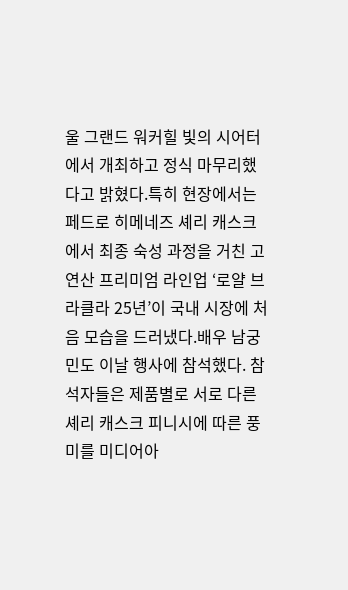울 그랜드 워커힐 빛의 시어터에서 개최하고 정식 마무리했다고 밝혔다.특히 현장에서는 페드로 히메네즈 셰리 캐스크에서 최종 숙성 과정을 거친 고연산 프리미엄 라인업 ‘로얄 브라클라 25년’이 국내 시장에 처음 모습을 드러냈다.배우 남궁민도 이날 행사에 참석했다. 참석자들은 제품별로 서로 다른 셰리 캐스크 피니시에 따른 풍미를 미디어아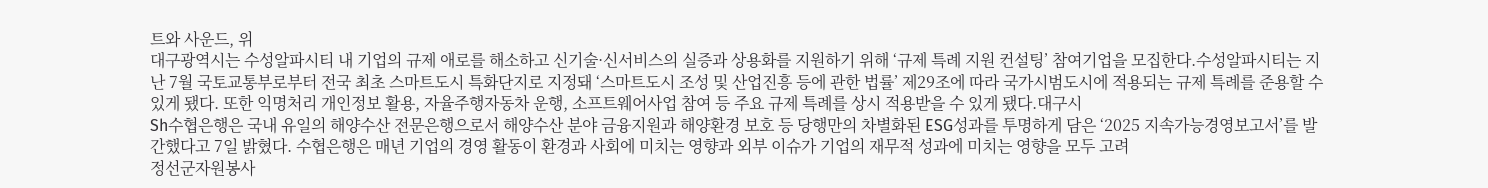트와 사운드, 위
대구광역시는 수성알파시티 내 기업의 규제 애로를 해소하고 신기술·신서비스의 실증과 상용화를 지원하기 위해 ‘규제 특례 지원 컨설팅’ 참여기업을 모집한다.수성알파시티는 지난 7월 국토교통부로부터 전국 최초 스마트도시 특화단지로 지정돼 ‘스마트도시 조성 및 산업진흥 등에 관한 법률’ 제29조에 따라 국가시범도시에 적용되는 규제 특례를 준용할 수 있게 됐다. 또한 익명처리 개인정보 활용, 자율주행자동차 운행, 소프트웨어사업 참여 등 주요 규제 특례를 상시 적용받을 수 있게 됐다.대구시
Sh수협은행은 국내 유일의 해양수산 전문은행으로서 해양수산 분야 금융지원과 해양환경 보호 등 당행만의 차별화된 ESG성과를 투명하게 담은 ‘2025 지속가능경영보고서’를 발간했다고 7일 밝혔다. 수협은행은 매년 기업의 경영 활동이 환경과 사회에 미치는 영향과 외부 이슈가 기업의 재무적 성과에 미치는 영향을 모두 고려
정선군자원봉사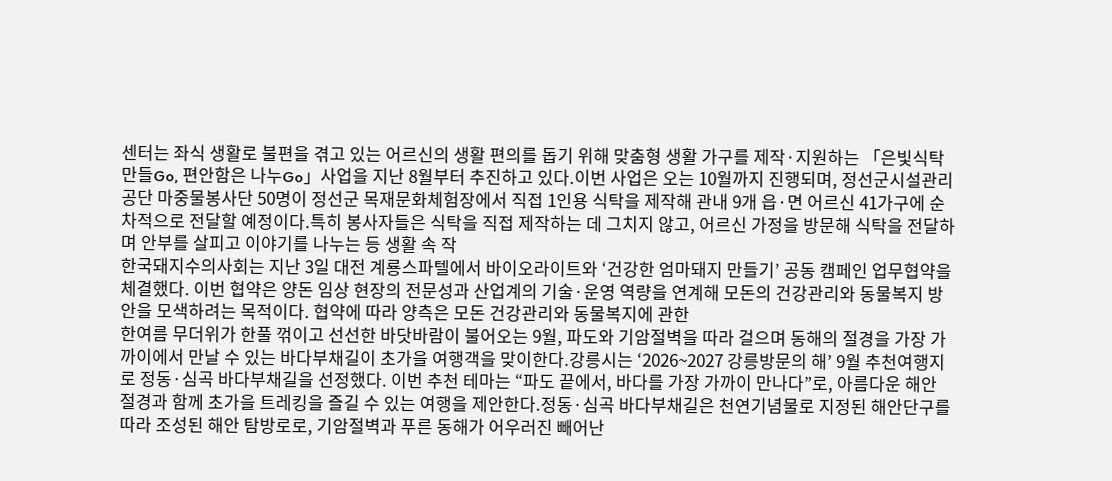센터는 좌식 생활로 불편을 겪고 있는 어르신의 생활 편의를 돕기 위해 맞춤형 생활 가구를 제작·지원하는 「은빛식탁 만들Go, 편안함은 나누Go」사업을 지난 8월부터 추진하고 있다.이번 사업은 오는 10월까지 진행되며, 정선군시설관리공단 마중물봉사단 50명이 정선군 목재문화체험장에서 직접 1인용 식탁을 제작해 관내 9개 읍·면 어르신 41가구에 순차적으로 전달할 예정이다.특히 봉사자들은 식탁을 직접 제작하는 데 그치지 않고, 어르신 가정을 방문해 식탁을 전달하며 안부를 살피고 이야기를 나누는 등 생활 속 작
한국돼지수의사회는 지난 3일 대전 계룡스파텔에서 바이오라이트와 ‘건강한 엄마돼지 만들기’ 공동 캠페인 업무협약을 체결했다. 이번 협약은 양돈 임상 현장의 전문성과 산업계의 기술·운영 역량을 연계해 모돈의 건강관리와 동물복지 방안을 모색하려는 목적이다. 협약에 따라 양측은 모돈 건강관리와 동물복지에 관한
한여름 무더위가 한풀 꺾이고 선선한 바닷바람이 불어오는 9월, 파도와 기암절벽을 따라 걸으며 동해의 절경을 가장 가까이에서 만날 수 있는 바다부채길이 초가을 여행객을 맞이한다.강릉시는 ‘2026~2027 강릉방문의 해’ 9월 추천여행지로 정동·심곡 바다부채길을 선정했다. 이번 추천 테마는 “파도 끝에서, 바다를 가장 가까이 만나다”로, 아름다운 해안 절경과 함께 초가을 트레킹을 즐길 수 있는 여행을 제안한다.정동·심곡 바다부채길은 천연기념물로 지정된 해안단구를 따라 조성된 해안 탐방로로, 기암절벽과 푸른 동해가 어우러진 빼어난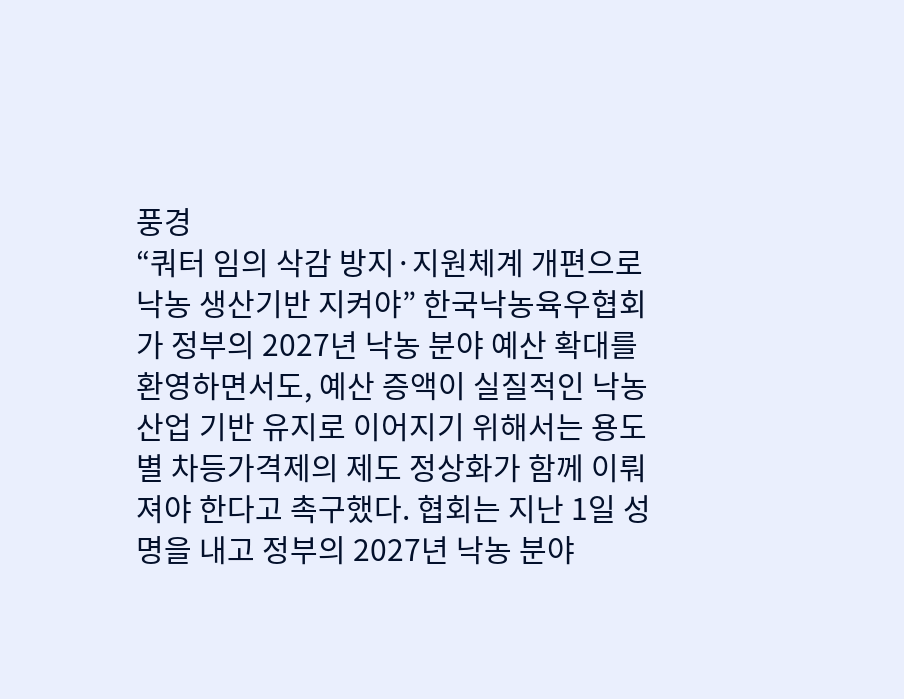풍경
“쿼터 임의 삭감 방지·지원체계 개편으로 낙농 생산기반 지켜야” 한국낙농육우협회가 정부의 2027년 낙농 분야 예산 확대를 환영하면서도, 예산 증액이 실질적인 낙농산업 기반 유지로 이어지기 위해서는 용도별 차등가격제의 제도 정상화가 함께 이뤄져야 한다고 촉구했다. 협회는 지난 1일 성명을 내고 정부의 2027년 낙농 분야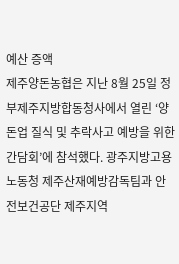예산 증액
제주양돈농협은 지난 8월 25일 정부제주지방합동청사에서 열린 ‘양돈업 질식 및 추락사고 예방을 위한 간담회’에 참석했다. 광주지방고용노동청 제주산재예방감독팀과 안전보건공단 제주지역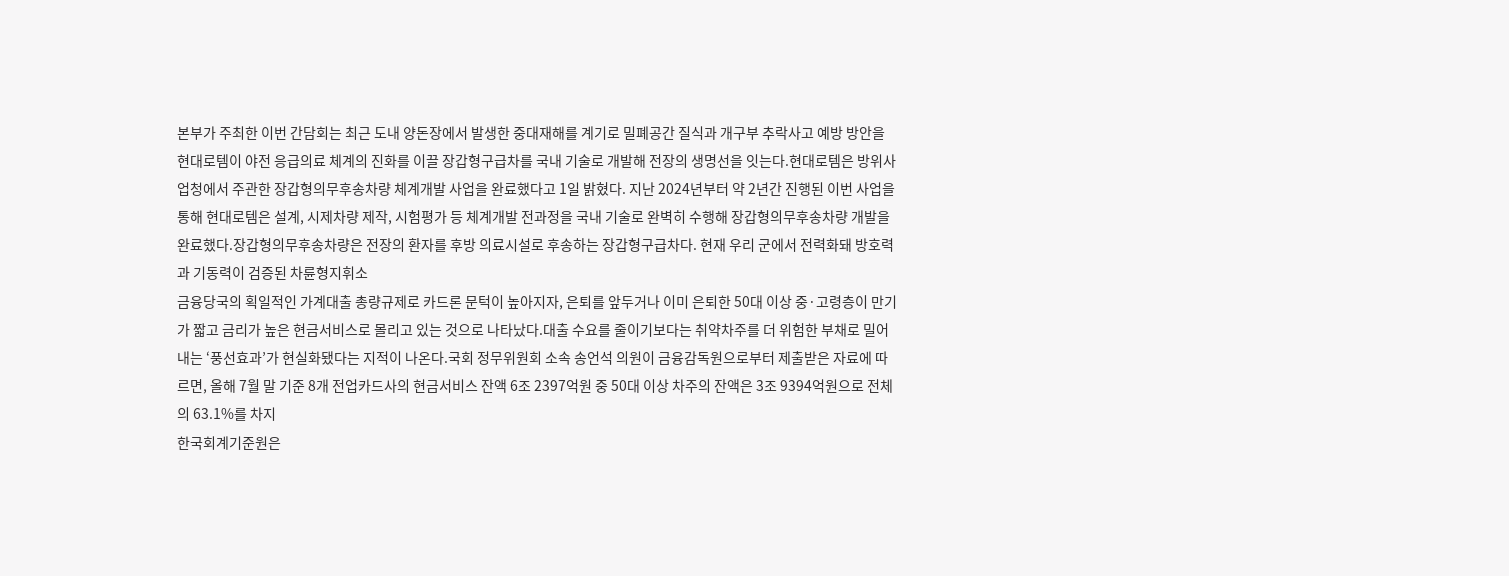본부가 주최한 이번 간담회는 최근 도내 양돈장에서 발생한 중대재해를 계기로 밀폐공간 질식과 개구부 추락사고 예방 방안을
현대로템이 야전 응급의료 체계의 진화를 이끌 장갑형구급차를 국내 기술로 개발해 전장의 생명선을 잇는다.현대로템은 방위사업청에서 주관한 장갑형의무후송차량 체계개발 사업을 완료했다고 1일 밝혔다. 지난 2024년부터 약 2년간 진행된 이번 사업을 통해 현대로템은 설계, 시제차량 제작, 시험평가 등 체계개발 전과정을 국내 기술로 완벽히 수행해 장갑형의무후송차량 개발을 완료했다.장갑형의무후송차량은 전장의 환자를 후방 의료시설로 후송하는 장갑형구급차다. 현재 우리 군에서 전력화돼 방호력과 기동력이 검증된 차륜형지휘소
금융당국의 획일적인 가계대출 총량규제로 카드론 문턱이 높아지자, 은퇴를 앞두거나 이미 은퇴한 50대 이상 중·고령층이 만기가 짧고 금리가 높은 현금서비스로 몰리고 있는 것으로 나타났다.대출 수요를 줄이기보다는 취약차주를 더 위험한 부채로 밀어내는 ‘풍선효과’가 현실화됐다는 지적이 나온다.국회 정무위원회 소속 송언석 의원이 금융감독원으로부터 제출받은 자료에 따르면, 올해 7월 말 기준 8개 전업카드사의 현금서비스 잔액 6조 2397억원 중 50대 이상 차주의 잔액은 3조 9394억원으로 전체의 63.1%를 차지
한국회계기준원은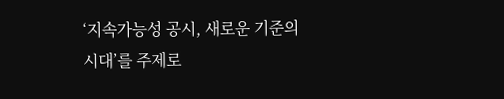‘지속가능성 공시, 새로운 기준의 시대’를 주제로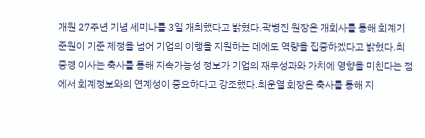개원 27주년 기념 세미나를 3일 개최했다고 밝혔다.곽병진 원장은 개회사를 통해 회계기준원이 기준 제정을 넘어 기업의 이행을 지원하는 데에도 역량을 집중하겠다고 밝혔다.최중경 이사는 축사를 통해 지속가능성 정보가 기업의 재무성과와 가치에 영향을 미친다는 점에서 회계정보와의 연계성이 중요하다고 강조했다.최운열 회장은 축사를 통해 지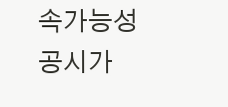속가능성 공시가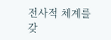전사적 체계를 갖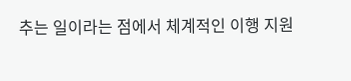추는 일이라는 점에서 체계적인 이행 지원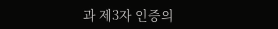과 제3자 인증의